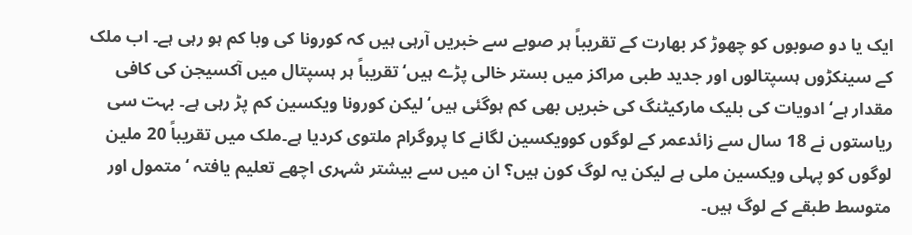ایک یا دو صوبوں کو چھوڑ کر بھارت کے تقریباً ہر صوبے سے خبریں آرہی ہیں کہ کورونا کی وبا کم ہو رہی ہے۔ اب ملک کے سینکڑوں ہسپتالوں اور جدید طبی مراکز میں بستر خالی پڑے ہیں‘ تقریباً ہر ہسپتال میں آکسیجن کی کافی مقدار ہے‘ ادویات کی بلیک مارکیٹنگ کی خبریں بھی کم ہوگئی ہیں‘لیکن کورونا ویکسین کم پڑ رہی ہے۔ بہت سی ریاستوں نے 18 سال سے زائدعمر کے لوگوں کوویکسین لگانے کا پروگرام ملتوی کردیا ہے۔ملک میں تقریباً 20 ملین لوگوں کو پہلی ویکسین ملی ہے لیکن یہ لوگ کون ہیں؟ ان میں سے بیشتر شہری اچھے تعلیم یافتہ ‘ متمول اور متوسط طبقے کے لوگ ہیں۔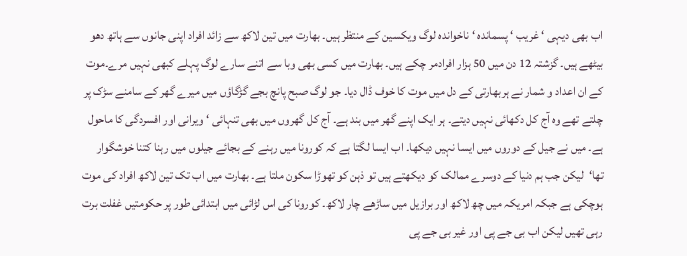اب بھی دیہی ‘ غریب ‘ پسماندہ ‘ ناخواندہ لوگ ویکسین کے منتظر ہیں۔ بھارت میں تین لاکھ سے زائد افراد اپنی جانوں سے ہاتھ دھو بیٹھے ہیں۔ گزشتہ 12 دن میں 50 ہزار افرادمر چکے ہیں۔ بھارت میں کسی بھی وبا سے اتنے سارے لوگ پہلے کبھی نہیں مرے۔موت کے ان اعداد و شمار نے ہربھارتی کے دل میں موت کا خوف ڈال دیا۔ جو لوگ صبح پانچ بجے گڑگاؤں میں میرے گھر کے سامنے سڑک پر چلتے تھے وہ آج کل دکھائی نہیں دیتے۔ ہر ایک اپنے گھر میں بند ہے۔ آج کل گھروں میں بھی تنہائی ‘ ویرانی اور افسردگی کا ماحول ہے۔ میں نے جیل کے دوروں میں ایسا نہیں دیکھا۔ اب ایسا لگتا ہے کہ کورونا میں رہنے کے بجائے جیلوں میں رہنا کتنا خوشگوار تھا‘لیکن جب ہم دنیا کے دوسرے ممالک کو دیکھتے ہیں تو ذہن کو تھوڑا سکون ملتا ہے۔ بھارت میں اب تک تین لاکھ افراد کی موت ہوچکی ہے جبکہ امریکہ میں چھ لاکھ اور برازیل میں ساڑھے چار لاکھ۔ کورونا کی اس لڑائی میں ابتدائی طور پر حکومتیں غفلت برت رہی تھیں لیکن اب بی جے پی اور غیر بی جے پی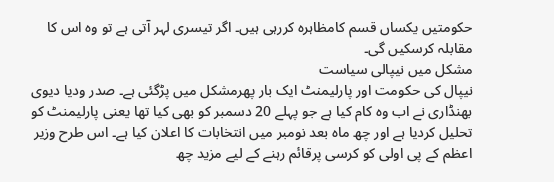حکومتیں یکساں قسم کامظاہرہ کررہی ہیں۔ اگر تیسری لہر آتی ہے تو وہ اس کا مقابلہ کرسکیں گی۔
مشکل میں نیپالی سیاست
نیپال کی حکومت اور پارلیمنٹ ایک بار پھرمشکل میں پڑگئی ہے۔ صدر ودیا دیوی بھنڈاری نے اب وہ کام کیا ہے جو پہلے 20 دسمبر کو بھی کیا تھا یعنی پارلیمنٹ کو تحلیل کردیا ہے اور چھ ماہ بعد نومبر میں انتخابات کا اعلان کیا ہے۔ اس طرح وزیر اعظم کے پی اولی کو کرسی پرقائم رہنے کے لیے مزید چھ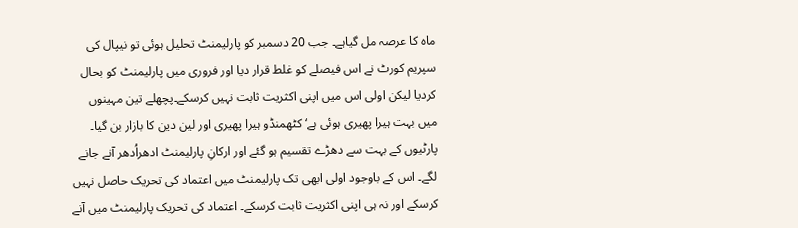ماہ کا عرصہ مل گیاہے۔ جب 20 دسمبر کو پارلیمنٹ تحلیل ہوئی تو نیپال کی سپریم کورٹ نے اس فیصلے کو غلط قرار دیا اور فروری میں پارلیمنٹ کو بحال کردیا لیکن اولی اس میں اپنی اکثریت ثابت نہیں کرسکے۔پچھلے تین مہینوں میں بہت ہیرا پھیری ہوئی ہے‘ کٹھمنڈو ہیرا پھیری اور لین دین کا بازار بن گیا۔ پارٹیوں کے بہت سے دھڑے تقسیم ہو گئے اور ارکانِ پارلیمنٹ ادھراُدھر آنے جانے لگے۔ اس کے باوجود اولی ابھی تک پارلیمنٹ میں اعتماد کی تحریک حاصل نہیں کرسکے اور نہ ہی اپنی اکثریت ثابت کرسکے۔ اعتماد کی تحریک پارلیمنٹ میں آنے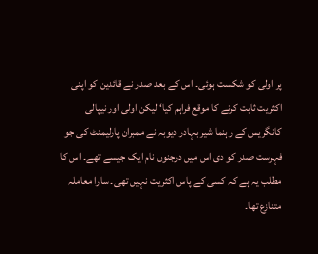پر اولی کو شکست ہوئی۔ اس کے بعد صدر نے قائدین کو اپنی اکثریت ثابت کرنے کا موقع فراہم کیا‘ لیکن اولی اور نیپالی کانگریس کے رہنما شیر بہادر دیوبہ نے ممبران پارلیمنٹ کی جو فہرست صدر کو دی اس میں درجنوں نام ایک جیسے تھے۔ اس کا مطلب یہ ہے کہ کسی کے پاس اکثریت نہیں تھی۔ سارا معاملہ متنازع تھا۔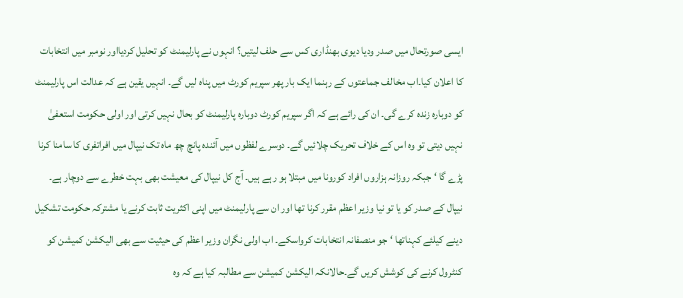ایسی صورتحال میں صدر ودیا دیوی بھنڈاری کس سے حلف لیتیں؟ انہوں نے پارلیمنٹ کو تحلیل کردیااور نومبر میں انتخابات کا اعلان کیا۔اب مخالف جماعتوں کے رہنما ایک بار پھر سپریم کورٹ میں پناہ لیں گے۔ انہیں یقین ہے کہ عدالت اس پارلیمنٹ کو دوبارہ زندہ کرے گی۔ ان کی رائے ہے کہ اگر سپریم کورٹ دوبارہ پارلیمنٹ کو بحال نہیں کرتی اور اولی حکومت استعفیٰ نہیں دیتی تو وہ اس کے خلاف تحریک چلائیں گے۔ دوسرے لفظوں میں آئندہ پانچ چھ ماہ تک نیپال میں افراتفری کا سامنا کرنا پڑے گا ‘ جبکہ روزانہ ہزاروں افراد کورونا میں مبتلا ہو رہے ہیں۔ آج کل نیپال کی معیشت بھی بہت خطرے سے دوچار ہے۔ نیپال کے صدر کو یا تو نیا وزیر اعظم مقرر کرنا تھا اور ان سے پارلیمنٹ میں اپنی اکثریت ثابت کرنے یا مشترکہ حکومت تشکیل دینے کیلئے کہناتھا ‘ جو منصفانہ انتخابات کرواسکے۔ اب اولی نگران وزیر اعظم کی حیثیت سے بھی الیکشن کمیشن کو کنٹرول کرنے کی کوشش کریں گے۔حالانکہ الیکشن کمیشن سے مطالبہ کیا ہے کہ وہ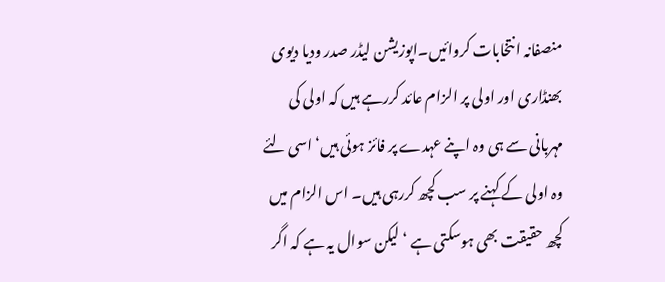منصفانہ انتخابات کروائیں۔اپوزیشن لیڈر صدر ودیا دیوی بھنڈاری اور اولی پر الزام عائد کررہے ہیں کہ اولی کی مہربانی سے ہی وہ اپنے عہدے پر فائز ہوئی ہیں‘ اسی لئے وہ اولی کے کہنے پر سب کچھ کررہی ہیں۔ اس الزام میں کچھ حقیقت بھی ہوسکتی ہے ‘ لیکن سوال یہ ہے کہ اگر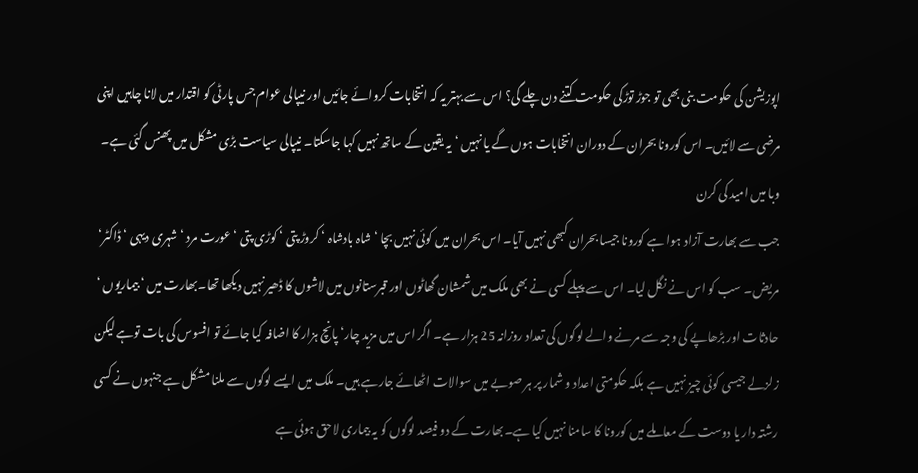اپوزیشن کی حکومت بنی بھی تو جوڑ توڑکی حکومت کتنے دن چلے گی؟ اس سے بہتر یہ کہ انتخابات کروائے جائیں اور نیپالی عوام جس پارٹی کو اقتدار میں لانا چاہیں اپنی مرضی سے لائیں۔ اس کورونا بحران کے دوران انتخابات ہوں گے یا نہیں ‘ یہ یقین کے ساتھ نہیں کہا جاسکتا۔ نیپالی سیاست بڑی مشکل میں پھنس گئی ہے۔
وبا میں امید کی کرن
جب سے بھارت آزاد ہوا ہے کورونا جیسا بحران کبھی نہیں آیا۔ اس بحران میں کوئی نہیں بچا ‘ شاہ بادشاہ ‘ کروڑ پتی ‘ کوڑی پتی ‘ عورت مرد ‘ شہری دیہی ‘ ڈاکٹر‘ مریض۔ سب کو اس نے نگل لیا۔ اس سے پہلے کسی نے بھی ملک میں شمشان گھاٹوں اور قبرستانوں میں لاشوں کا ڈھیر نہیں دیکھا تھا۔بھارت میں ‘ بیماریوں ‘ حادثات اور بڑھاپے کی وجہ سے مرنے والے لوگوں کی تعداد روزانہ 25 ہزار ہے۔ اگر اس میں مزید چار‘ پانچ ہزار کا اضافہ کیا جائے تو افسوس کی بات توہے لیکن زلزلے جیسی کوئی چیز نہیں ہے بلکہ حکومتی اعداد و شمار پر ہر صوبے میں سوالات اٹھائے جارہے ہیں۔ ملک میں ایسے لوگوں سے ملنا مشکل ہے جنہوں نے کسی رشتہ دار یا دوست کے معاملے میں کورونا کا سامنا نہیں کیا ہے۔بھارت کے دو فیصد لوگوں کو یہ بیماری لاحق ہوئی ہے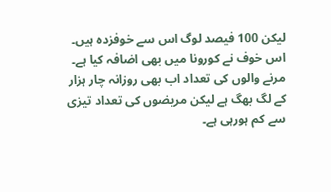لیکن 100 فیصد لوگ اس سے خوفزدہ ہیں۔ اس خوف نے کورونا میں بھی اضافہ کیا ہے۔ مرنے والوں کی تعداد اب بھی روزانہ چار ہزار کے لگ بھگ ہے لیکن مریضوں کی تعداد تیزی سے کم ہورہی ہے۔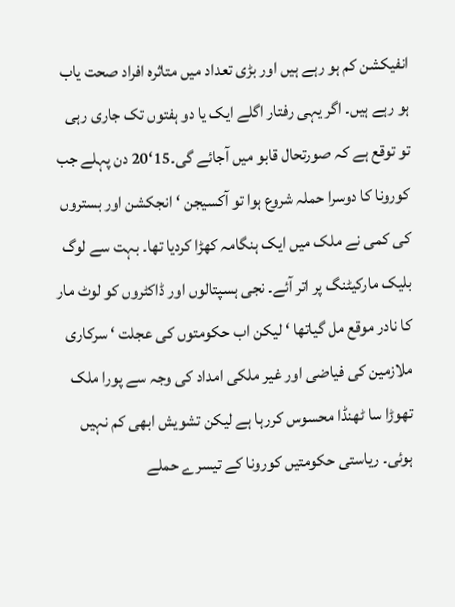انفیکشن کم ہو رہے ہیں اور بڑی تعداد میں متاثرہ افراد صحت یاب ہو رہے ہیں۔ اگر یہی رفتار اگلے ایک یا دو ہفتوں تک جاری رہی تو توقع ہے کہ صورتحال قابو میں آجائے گی۔15‘20 دن پہلے جب کورونا کا دوسرا حملہ شروع ہوا تو آکسیجن ‘ انجکشن اور بستروں کی کمی نے ملک میں ایک ہنگامہ کھڑا کردیا تھا۔ بہت سے لوگ بلیک مارکیٹنگ پر اتر آئے۔ نجی ہسپتالوں اور ڈاکٹروں کو لوٹ مار کا نادر موقع مل گیاتھا ‘ لیکن اب حکومتوں کی عجلت ‘ سرکاری ملازمین کی فیاضی اور غیر ملکی امداد کی وجہ سے پورا ملک تھوڑا سا ٹھنڈا محسوس کررہا ہے لیکن تشویش ابھی کم نہیں ہوئی۔ ریاستی حکومتیں کورونا کے تیسرے حملے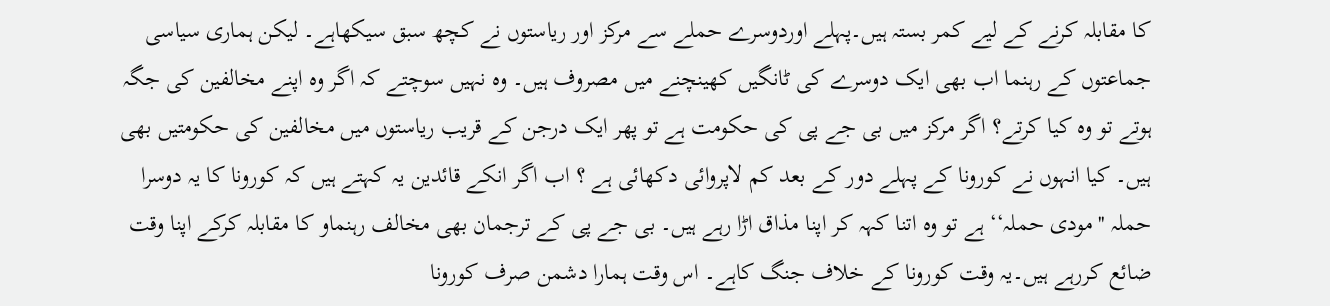کا مقابلہ کرنے کے لیے کمر بستہ ہیں۔پہلے اوردوسرے حملے سے مرکز اور ریاستوں نے کچھ سبق سیکھاہے۔ لیکن ہماری سیاسی جماعتوں کے رہنما اب بھی ایک دوسرے کی ٹانگیں کھینچنے میں مصروف ہیں۔ وہ نہیں سوچتے کہ اگر وہ اپنے مخالفین کی جگہ ہوتے تو وہ کیا کرتے؟ اگر مرکز میں بی جے پی کی حکومت ہے تو پھر ایک درجن کے قریب ریاستوں میں مخالفین کی حکومتیں بھی ہیں۔ کیا انہوں نے کورونا کے پہلے دور کے بعد کم لاپروائی دکھائی ہے ؟ اب اگر انکے قائدین یہ کہتے ہیں کہ کورونا کا یہ دوسرا حملہ ''مودی حملہ‘‘ ہے تو وہ اتنا کہہ کر اپنا مذاق اڑا رہے ہیں۔ بی جے پی کے ترجمان بھی مخالف رہنماو کا مقابلہ کرکے اپنا وقت ضائع کررہے ہیں۔یہ وقت کورونا کے خلاف جنگ کاہے۔ اس وقت ہمارا دشمن صرف کورونا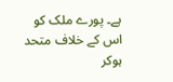ہے۔ پورے ملک کو اس کے خلاف متحد ہوکر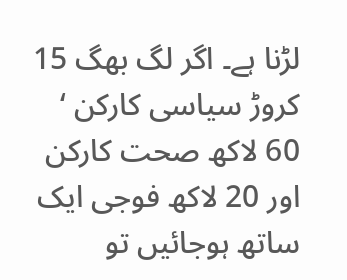لڑنا ہے۔ اگر لگ بھگ 15 کروڑ سیاسی کارکن ‘ 60 لاکھ صحت کارکن اور 20 لاکھ فوجی ایک ساتھ ہوجائیں تو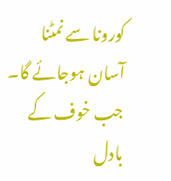کورونا سے نمٹنا آسان ہوجائے گا۔ جب خوف کے بادل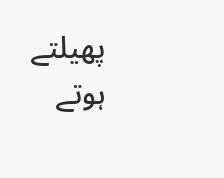پھیلتے ہوتے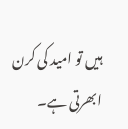ہیں تو امید کی کرن ابھرتی ہے۔